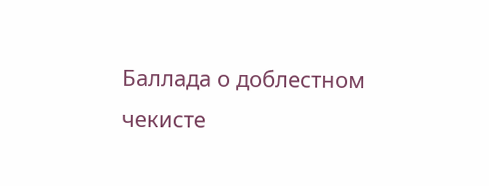Баллада о доблестном чекисте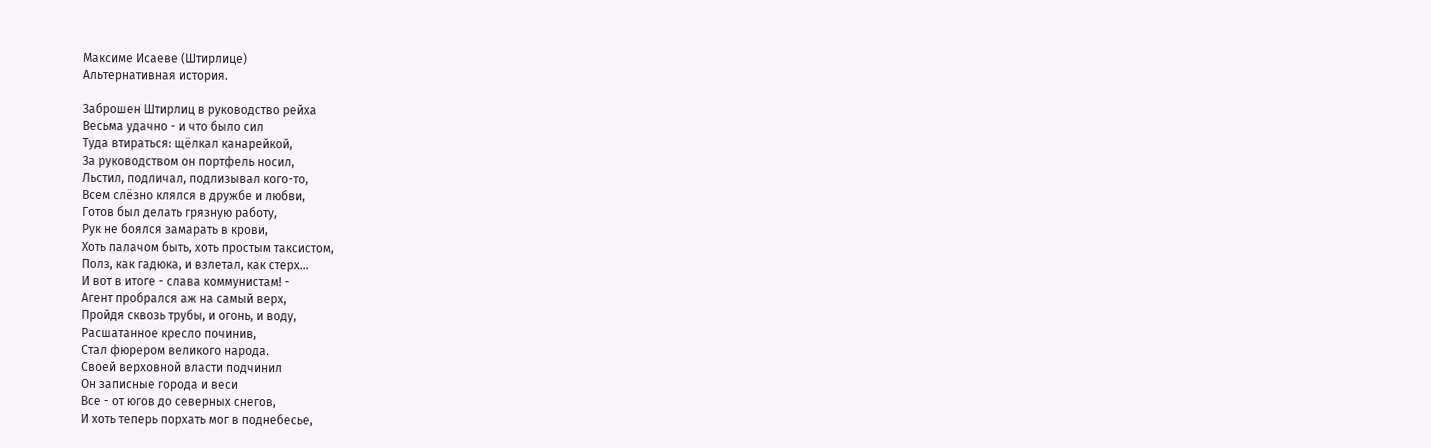Максиме Исаеве (Штирлице)
Альтернативная история.

Заброшен Штирлиц в руководство рейха
Весьма удачно - и что было сил
Туда втираться: щёлкал канарейкой,
За руководством он портфель носил,
Льстил, подличал, подлизывал кого-то,
Всем слёзно клялся в дружбе и любви,
Готов был делать грязную работу,
Рук не боялся замарать в крови,
Хоть палачом быть, хоть простым таксистом,
Полз, как гадюка, и взлетал, как стерх...
И вот в итоге - слава коммунистам! -
Агент пробрался аж на самый верх,
Пройдя сквозь трубы, и огонь, и воду,
Расшатанное кресло починив,
Стал фюрером великого народа.
Своей верховной власти подчинил
Он записные города и веси
Все - от югов до северных снегов,
И хоть теперь порхать мог в поднебесье,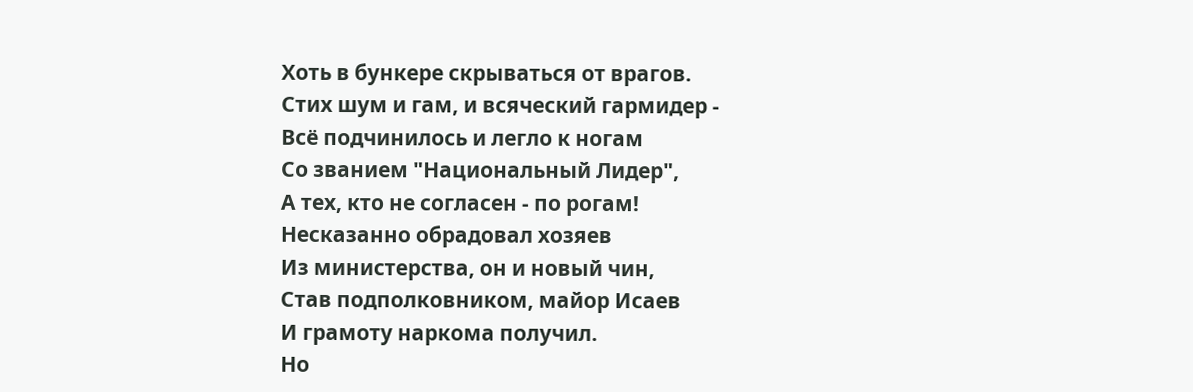Хоть в бункере скрываться от врагов.
Стих шум и гам, и всяческий гармидер -
Всё подчинилось и легло к ногам
Со званием "Национальный Лидер",
А тех, кто не согласен - по рогам!
Несказанно обрадовал хозяев
Из министерства, он и новый чин,
Став подполковником, майор Исаев
И грамоту наркома получил.
Но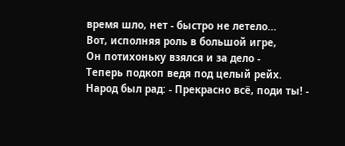время шло, нет - быстро не летело...
Вот, исполняя роль в большой игре,
Он потихоньку взялся и за дело -
Теперь подкоп ведя под целый рейх.
Народ был рад: - Прекрасно всё, поди ты! -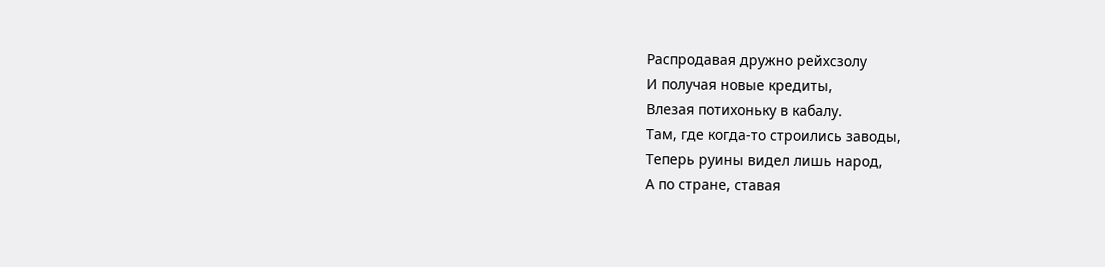Распродавая дружно рейхсзолу
И получая новые кредиты,
Влезая потихоньку в кабалу.
Там, где когда-то строились заводы,
Теперь руины видел лишь народ,
А по стране, ставая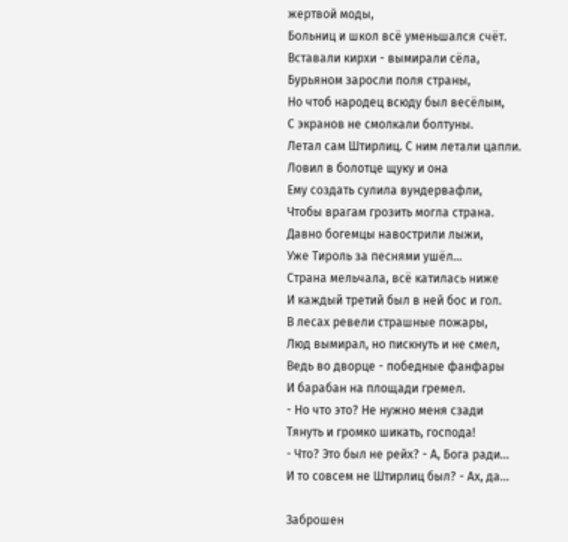жертвой моды,
Больниц и школ всё уменьшался счёт.
Вставали кирхи - вымирали сёла,
Бурьяном заросли поля страны,
Но чтоб народец всюду был весёлым,
С экранов не смолкали болтуны.
Летал сам Штирлиц. С ним летали цапли.
Ловил в болотце щуку и она
Ему создать сулила вундервафли,
Чтобы врагам грозить могла страна.
Давно богемцы навострили лыжи,
Уже Тироль за песнями ушёл...
Страна мельчала, всё катилась ниже
И каждый третий был в ней бос и гол.
В лесах ревели страшные пожары,
Люд вымирал, но пискнуть и не смел,
Ведь во дворце - победные фанфары
И барабан на площади гремел.
- Но что это? Не нужно меня сзади
Тянуть и громко шикать, господа!
- Что? Это был не рейх? - А, Бога ради...
И то совсем не Штирлиц был? - Ах, да...

Заброшен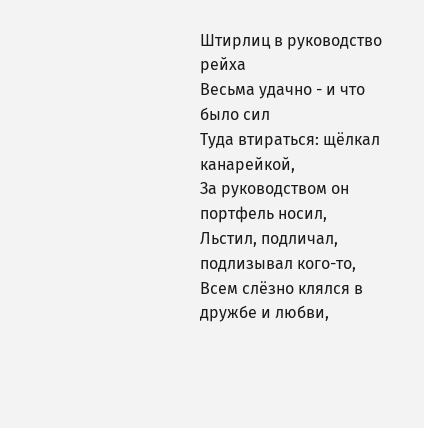Штирлиц в руководство рейха
Весьма удачно - и что было сил
Туда втираться: щёлкал канарейкой,
За руководством он портфель носил,
Льстил, подличал, подлизывал кого-то,
Всем слёзно клялся в дружбе и любви,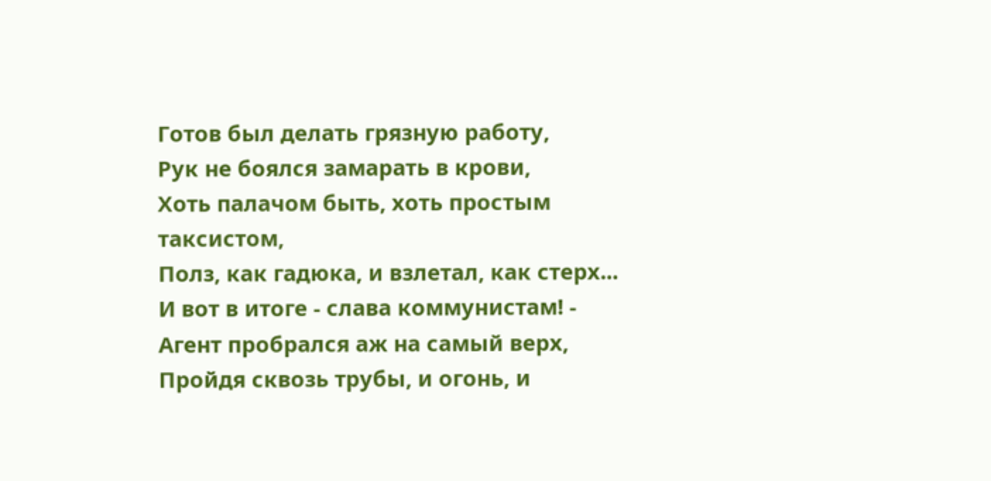Готов был делать грязную работу,
Рук не боялся замарать в крови,
Хоть палачом быть, хоть простым таксистом,
Полз, как гадюка, и взлетал, как стерх...
И вот в итоге - слава коммунистам! -
Агент пробрался аж на самый верх,
Пройдя сквозь трубы, и огонь, и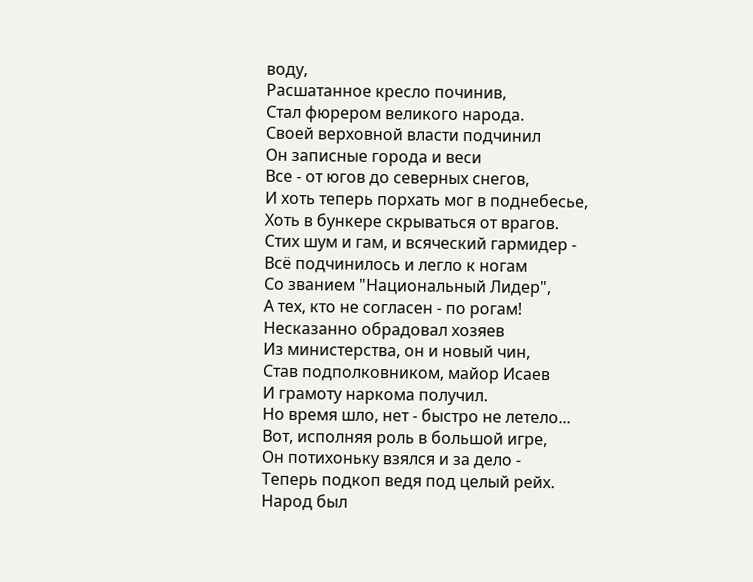воду,
Расшатанное кресло починив,
Стал фюрером великого народа.
Своей верховной власти подчинил
Он записные города и веси
Все - от югов до северных снегов,
И хоть теперь порхать мог в поднебесье,
Хоть в бункере скрываться от врагов.
Стих шум и гам, и всяческий гармидер -
Всё подчинилось и легло к ногам
Со званием "Национальный Лидер",
А тех, кто не согласен - по рогам!
Несказанно обрадовал хозяев
Из министерства, он и новый чин,
Став подполковником, майор Исаев
И грамоту наркома получил.
Но время шло, нет - быстро не летело...
Вот, исполняя роль в большой игре,
Он потихоньку взялся и за дело -
Теперь подкоп ведя под целый рейх.
Народ был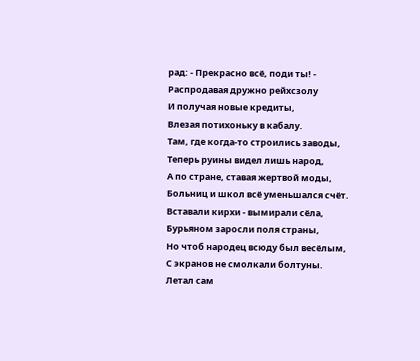рад: - Прекрасно всё, поди ты! -
Распродавая дружно рейхсзолу
И получая новые кредиты,
Влезая потихоньку в кабалу.
Там, где когда-то строились заводы,
Теперь руины видел лишь народ,
А по стране, ставая жертвой моды,
Больниц и школ всё уменьшался счёт.
Вставали кирхи - вымирали сёла,
Бурьяном заросли поля страны,
Но чтоб народец всюду был весёлым,
С экранов не смолкали болтуны.
Летал сам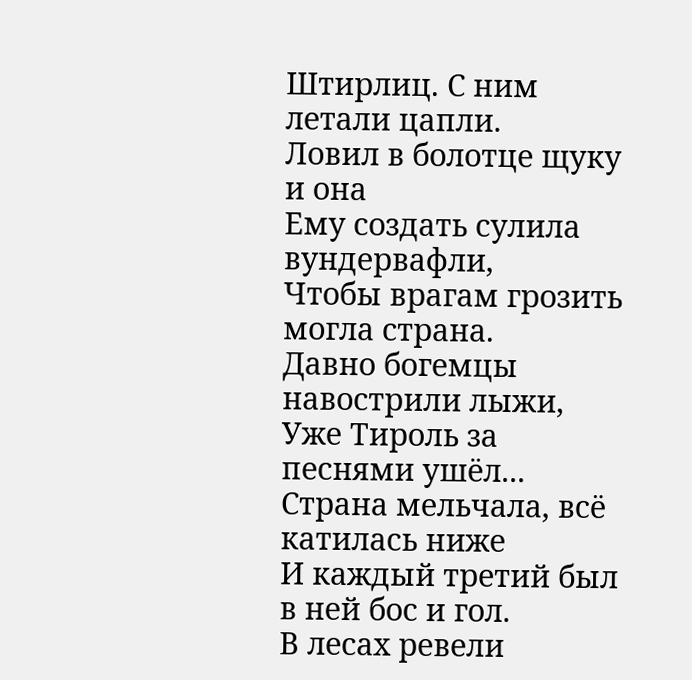Штирлиц. С ним летали цапли.
Ловил в болотце щуку и она
Ему создать сулила вундервафли,
Чтобы врагам грозить могла страна.
Давно богемцы навострили лыжи,
Уже Тироль за песнями ушёл...
Страна мельчала, всё катилась ниже
И каждый третий был в ней бос и гол.
В лесах ревели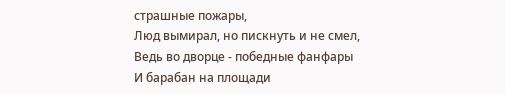страшные пожары,
Люд вымирал, но пискнуть и не смел,
Ведь во дворце - победные фанфары
И барабан на площади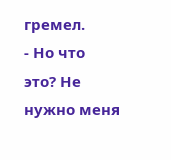гремел.
- Но что это? Не нужно меня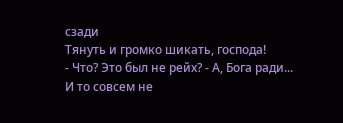сзади
Тянуть и громко шикать, господа!
- Что? Это был не рейх? - А, Бога ради...
И то совсем не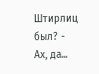Штирлиц был? - Ах, да...